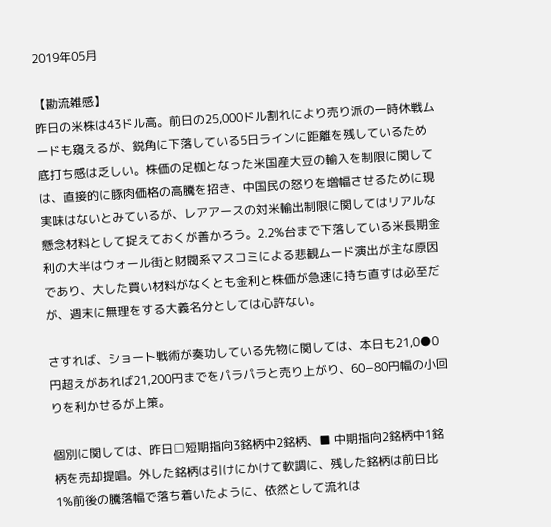2019年05月

【勘流雑感】
昨日の米株は43ドル高。前日の25,000ドル割れにより売り派の一時休戦ムードも窺えるが、鋭角に下落している5日ラインに距離を残しているため底打ち感は乏しい。株価の足枷となった米国産大豆の輸入を制限に関しては、直接的に豚肉価格の高騰を招き、中国民の怒りを増幅させるために現実味はないとみているが、レアアースの対米輸出制限に関してはリアルな懸念材料として捉えておくが善かろう。2.2%台まで下落している米長期金利の大半はウォール街と財閥系マスコミによる悲観ムード演出が主な原因であり、大した買い材料がなくとも金利と株価が急速に持ち直すは必至だが、週末に無理をする大義名分としては心許ない。

さすれば、ショート戦術が奏功している先物に関しては、本日も21,0●0円超えがあれば21,200円までをパラパラと売り上がり、60−80円幅の小回りを利かせるが上策。

個別に関しては、昨日□短期指向3銘柄中2銘柄、■ 中期指向2銘柄中1銘柄を売却提唱。外した銘柄は引けにかけて軟調に、残した銘柄は前日比1%前後の騰落幅で落ち着いたように、依然として流れは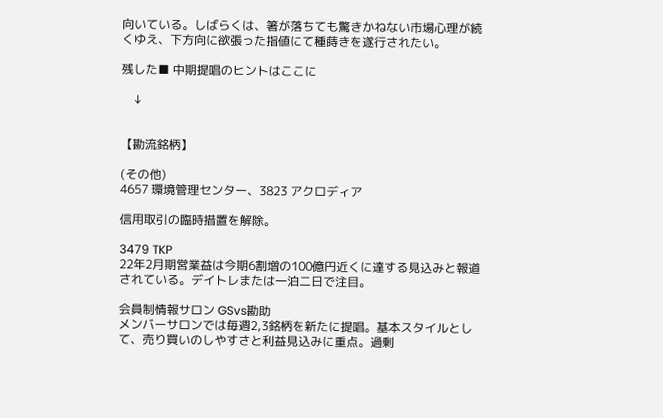向いている。しばらくは、箸が落ちても驚きかねない市場心理が続くゆえ、下方向に欲張った指値にて種蒔きを遂行されたい。

残した■ 中期提唱のヒントはここに

    ↓


【勘流銘柄】

(その他)
4657 環境管理センター、3823 アクロディア

信用取引の臨時措置を解除。

3479 TKP
22年2月期営業益は今期6割増の100億円近くに達する見込みと報道されている。デイトレまたは一泊二日で注目。

会員制情報サロン GSvs勘助
メンバーサロンでは毎週2,3銘柄を新たに提唱。基本スタイルとして、売り買いのしやすさと利益見込みに重点。過剰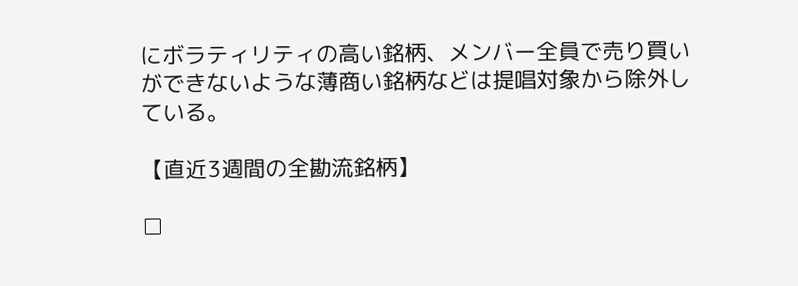にボラティリティの高い銘柄、メンバー全員で売り買いができないような薄商い銘柄などは提唱対象から除外している。

【直近3週間の全勘流銘柄】

□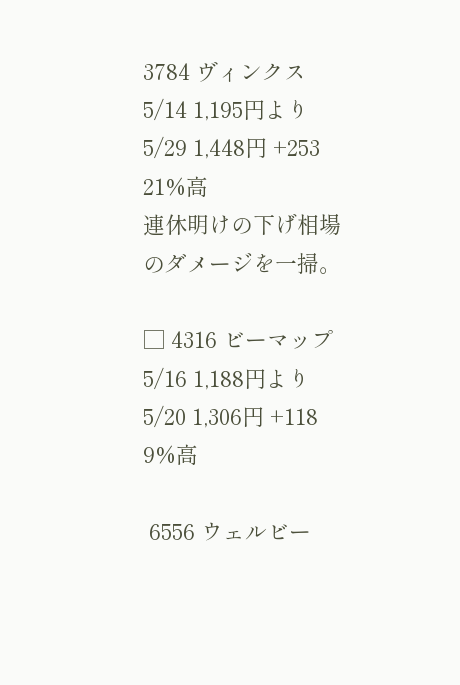3784 ヴィンクス
5/14 1,195円より 5/29 1,448円 +253 21%高
連休明けの下げ相場のダメージを一掃。

□ 4316 ビーマップ
5/16 1,188円より 5/20 1,306円 +118 9%高

 6556 ウェルビー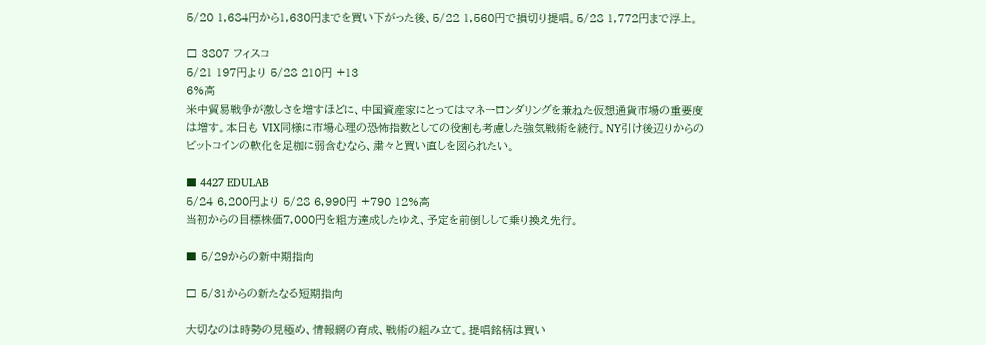5/20 1,684円から1,630円までを買い下がった後、5/22 1,560円で損切り提唱。5/28 1,772円まで浮上。

□ 3807 フィスコ
5/21 197円より 5/28 210円 +13
6%高
米中貿易戦争が激しさを増すほどに、中国資産家にとってはマネーロンダリングを兼ねた仮想通貨市場の重要度は増す。本日も VIX同様に市場心理の恐怖指数としての役割も考慮した強気戦術を続行。NY引け後辺りからのビットコインの軟化を足枷に弱含むなら、粛々と買い直しを図られたい。

■ 4427 EDULAB
5/24 6,200円より 5/28 6,990円 +790 12%高
当初からの目標株価7,000円を粗方達成したゆえ、予定を前倒しして乗り換え先行。

■ 5/29からの新中期指向

□ 5/31からの新たなる短期指向

大切なのは時勢の見極め、情報網の育成、戦術の組み立て。提唱銘柄は買い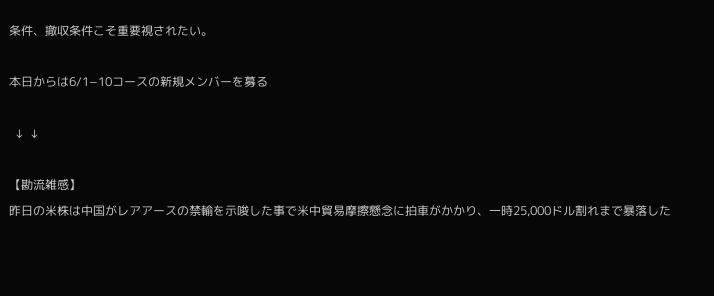条件、撤収条件こそ重要視されたい。

本日からは6/1−10コースの新規メンバーを募る

  ↓  ↓

【勘流雑感】
昨日の米株は中国がレアアースの禁輸を示唆した事で米中貿易摩擦懸念に拍車がかかり、一時25,000ドル割れまで暴落した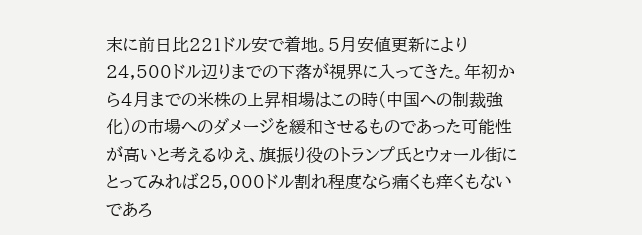末に前日比221ドル安で着地。5月安値更新により 24,500ドル辺りまでの下落が視界に入ってきた。年初から4月までの米株の上昇相場はこの時(中国への制裁強化)の市場へのダメージを緩和させるものであった可能性が高いと考えるゆえ、旗振り役のトランプ氏とウォール街にとってみれば25,000ドル割れ程度なら痛くも痒くもないであろ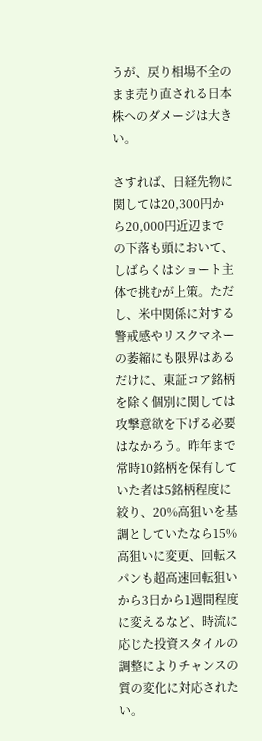うが、戻り相場不全のまま売り直される日本株へのダメージは大きい。

さすれば、日経先物に関しては20,300円から20,000円近辺までの下落も頭において、しばらくはショート主体で挑むが上策。ただし、米中関係に対する警戒感やリスクマネーの萎縮にも限界はあるだけに、東証コア銘柄を除く個別に関しては攻撃意欲を下げる必要はなかろう。昨年まで常時10銘柄を保有していた者は5銘柄程度に絞り、20%高狙いを基調としていたなら15%高狙いに変更、回転スパンも超高速回転狙いから3日から1週間程度に変えるなど、時流に応じた投資スタイルの調整によりチャンスの質の変化に対応されたい。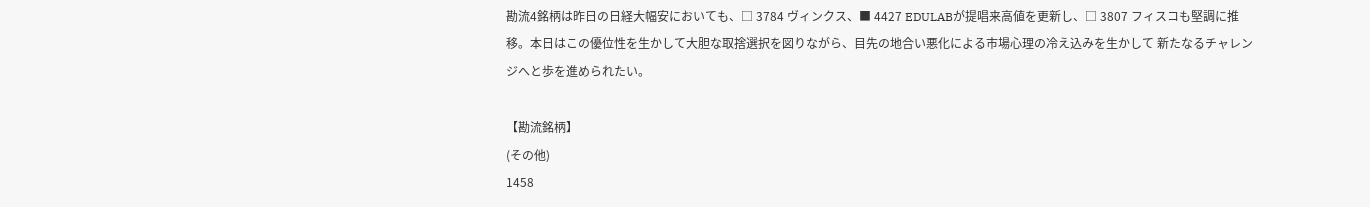勘流4銘柄は昨日の日経大幅安においても、□ 3784 ヴィンクス、■ 4427 EDULABが提唱来高値を更新し、□ 3807 フィスコも堅調に推移。本日はこの優位性を生かして大胆な取捨選択を図りながら、目先の地合い悪化による市場心理の冷え込みを生かして 新たなるチャレンジへと歩を進められたい。

【勘流銘柄】
(その他)
1458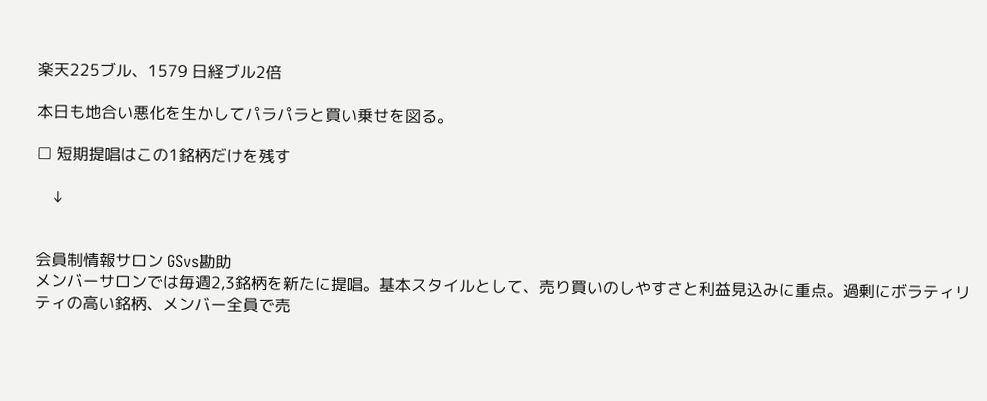楽天225ブル、1579 日経ブル2倍

本日も地合い悪化を生かしてパラパラと買い乗せを図る。

□ 短期提唱はこの1銘柄だけを残す

    ↓


会員制情報サロン GSvs勘助
メンバーサロンでは毎週2,3銘柄を新たに提唱。基本スタイルとして、売り買いのしやすさと利益見込みに重点。過剰にボラティリティの高い銘柄、メンバー全員で売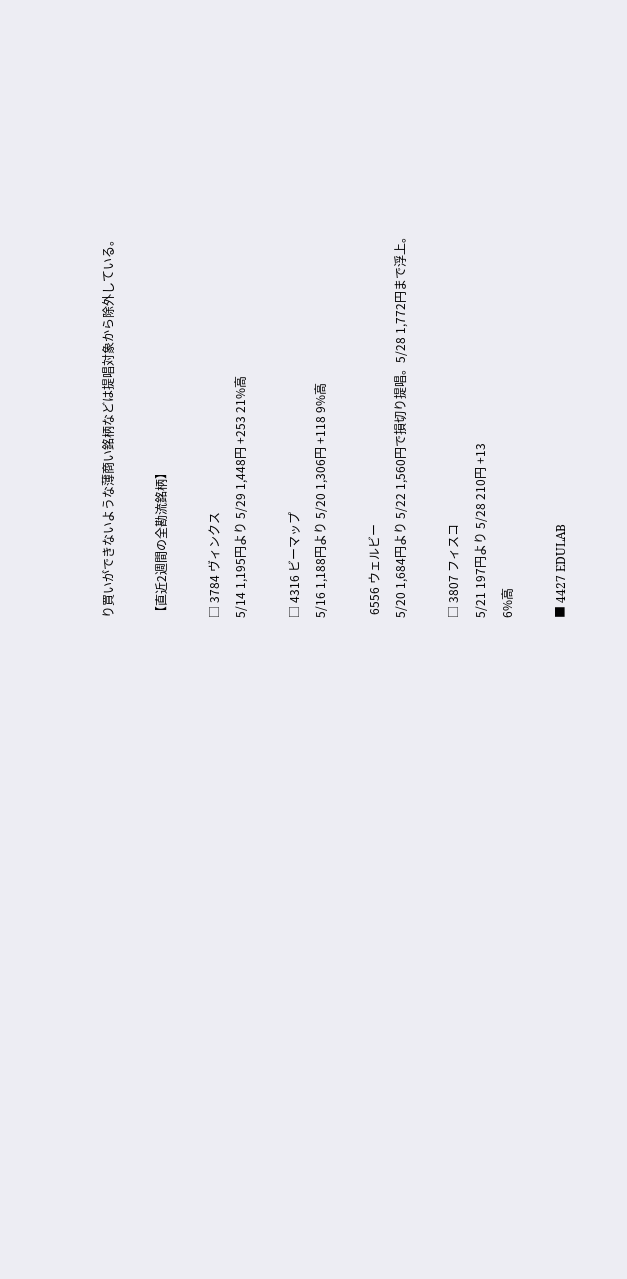り買いができないような薄商い銘柄などは提唱対象から除外している。

【直近2週間の全勘流銘柄】

□ 3784 ヴィンクス
5/14 1,195円より 5/29 1,448円 +253 21%高

□ 4316 ビーマップ
5/16 1,188円より 5/20 1,306円 +118 9%高

 6556 ウェルビー
5/20 1,684円より 5/22 1,560円で損切り提唱。5/28 1,772円まで浮上。

□ 3807 フィスコ
5/21 197円より 5/28 210円 +13
6%高

■ 4427 EDULAB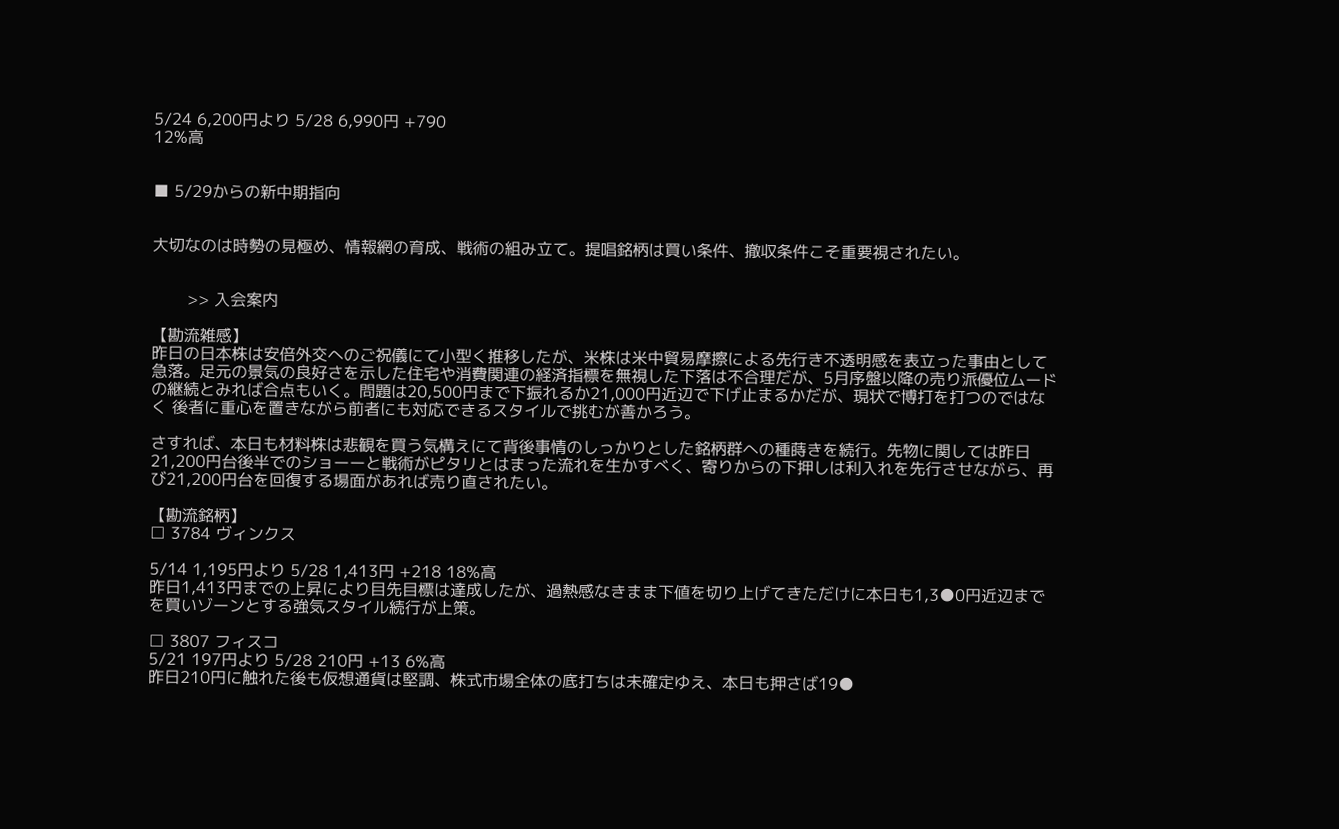5/24 6,200円より 5/28 6,990円 +790
12%高


■ 5/29からの新中期指向


大切なのは時勢の見極め、情報網の育成、戦術の組み立て。提唱銘柄は買い条件、撤収条件こそ重要視されたい。


       >> 入会案内

【勘流雑感】
昨日の日本株は安倍外交へのご祝儀にて小型く推移したが、米株は米中貿易摩擦による先行き不透明感を表立った事由として急落。足元の景気の良好さを示した住宅や消費関連の経済指標を無視した下落は不合理だが、5月序盤以降の売り派優位ムードの継続とみれば合点もいく。問題は20,500円まで下振れるか21,000円近辺で下げ止まるかだが、現状で博打を打つのではなく 後者に重心を置きながら前者にも対応できるスタイルで挑むが善かろう。

さすれば、本日も材料株は悲観を買う気構えにて背後事情のしっかりとした銘柄群への種蒔きを続行。先物に関しては昨日21,200円台後半でのショーーと戦術がピタリとはまった流れを生かすべく、寄りからの下押しは利入れを先行させながら、再び21,200円台を回復する場面があれば売り直されたい。

【勘流銘柄】
□ 3784 ヴィンクス

5/14 1,195円より 5/28 1,413円 +218 18%高
昨日1,413円までの上昇により目先目標は達成したが、過熱感なきまま下値を切り上げてきただけに本日も1,3●0円近辺までを買いゾーンとする強気スタイル続行が上策。

□ 3807 フィスコ
5/21 197円より 5/28 210円 +13 6%高
昨日210円に触れた後も仮想通貨は堅調、株式市場全体の底打ちは未確定ゆえ、本日も押さば19●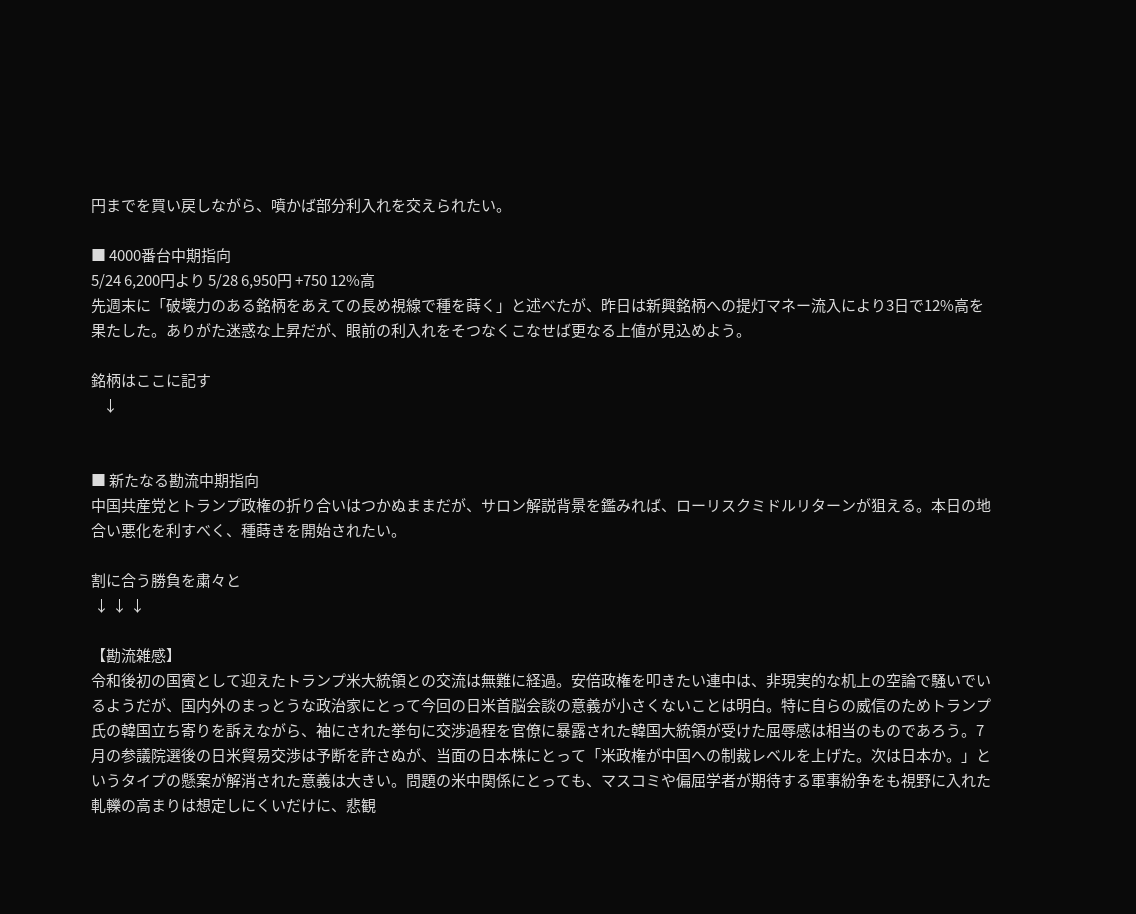円までを買い戻しながら、噴かば部分利入れを交えられたい。

■ 4000番台中期指向
5/24 6,200円より 5/28 6,950円 +750 12%高
先週末に「破壊力のある銘柄をあえての長め視線で種を蒔く」と述べたが、昨日は新興銘柄への提灯マネー流入により3日で12%高を果たした。ありがた迷惑な上昇だが、眼前の利入れをそつなくこなせば更なる上値が見込めよう。

銘柄はここに記す
    ↓


■ 新たなる勘流中期指向
中国共産党とトランプ政権の折り合いはつかぬままだが、サロン解説背景を鑑みれば、ローリスクミドルリターンが狙える。本日の地合い悪化を利すべく、種蒔きを開始されたい。

割に合う勝負を粛々と
 ↓ ↓ ↓

【勘流雑感】
令和後初の国賓として迎えたトランプ米大統領との交流は無難に経過。安倍政権を叩きたい連中は、非現実的な机上の空論で騒いでいるようだが、国内外のまっとうな政治家にとって今回の日米首脳会談の意義が小さくないことは明白。特に自らの威信のためトランプ氏の韓国立ち寄りを訴えながら、袖にされた挙句に交渉過程を官僚に暴露された韓国大統領が受けた屈辱感は相当のものであろう。7月の参議院選後の日米貿易交渉は予断を許さぬが、当面の日本株にとって「米政権が中国への制裁レベルを上げた。次は日本か。」というタイプの懸案が解消された意義は大きい。問題の米中関係にとっても、マスコミや偏屈学者が期待する軍事紛争をも視野に入れた軋轢の高まりは想定しにくいだけに、悲観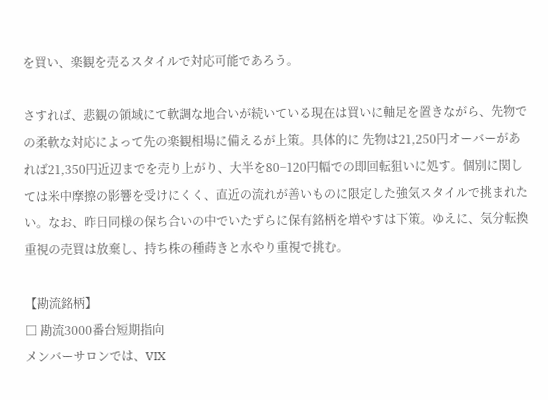を買い、楽観を売るスタイルで対応可能であろう。

さすれば、悲観の領域にて軟調な地合いが続いている現在は買いに軸足を置きながら、先物での柔軟な対応によって先の楽観相場に備えるが上策。具体的に 先物は21,250円オーバーがあれば21,350円近辺までを売り上がり、大半を80−120円幅での即回転狙いに処す。個別に関しては米中摩擦の影響を受けにくく、直近の流れが善いものに限定した強気スタイルで挑まれたい。なお、昨日同様の保ち合いの中でいたずらに保有銘柄を増やすは下策。ゆえに、気分転換重視の売買は放棄し、持ち株の種蒔きと水やり重視で挑む。

【勘流銘柄】
□ 勘流3000番台短期指向
メンバーサロンでは、VIX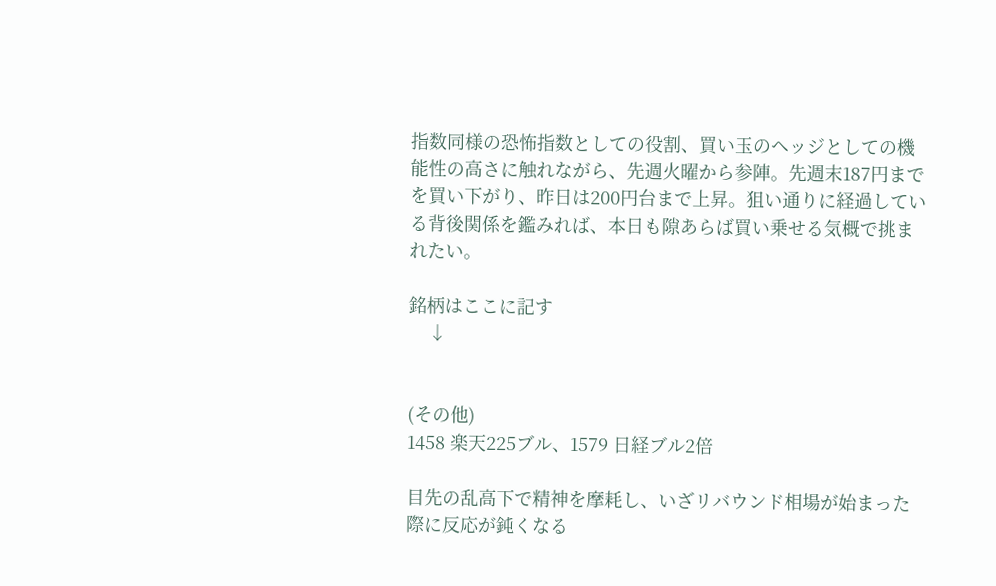指数同様の恐怖指数としての役割、買い玉のヘッジとしての機能性の高さに触れながら、先週火曜から参陣。先週末187円までを買い下がり、昨日は200円台まで上昇。狙い通りに経過している背後関係を鑑みれば、本日も隙あらば買い乗せる気概で挑まれたい。

銘柄はここに記す
    ↓


(その他)
1458 楽天225ブル、1579 日経ブル2倍

目先の乱高下で精神を摩耗し、いざリバウンド相場が始まった際に反応が鈍くなる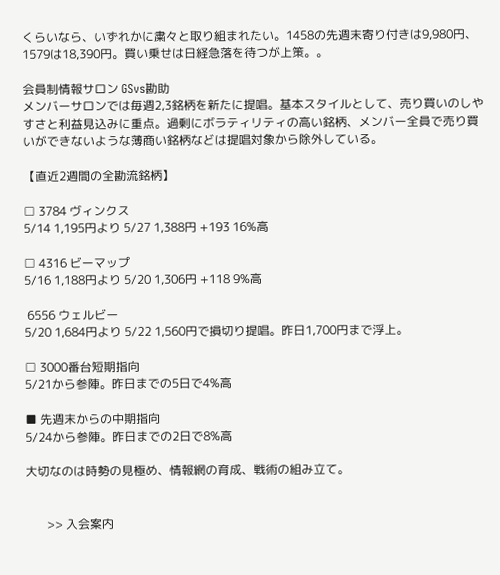くらいなら、いずれかに粛々と取り組まれたい。1458の先週末寄り付きは9,980円、1579は18,390円。買い乗せは日経急落を待つが上策。。

会員制情報サロン GSvs勘助
メンバーサロンでは毎週2,3銘柄を新たに提唱。基本スタイルとして、売り買いのしやすさと利益見込みに重点。過剰にボラティリティの高い銘柄、メンバー全員で売り買いができないような薄商い銘柄などは提唱対象から除外している。

【直近2週間の全勘流銘柄】

□ 3784 ヴィンクス
5/14 1,195円より 5/27 1,388円 +193 16%高

□ 4316 ビーマップ
5/16 1,188円より 5/20 1,306円 +118 9%高

 6556 ウェルビー
5/20 1,684円より 5/22 1,560円で損切り提唱。昨日1,700円まで浮上。

□ 3000番台短期指向
5/21から参陣。昨日までの5日で4%高

■ 先週末からの中期指向
5/24から参陣。昨日までの2日で8%高

大切なのは時勢の見極め、情報網の育成、戦術の組み立て。


       >> 入会案内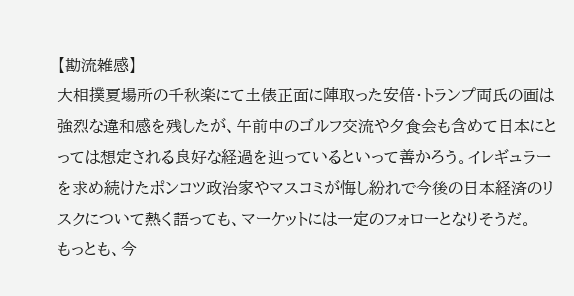【勘流雑感】
大相撲夏場所の千秋楽にて土俵正面に陣取った安倍・トランプ両氏の画は強烈な違和感を残したが、午前中のゴルフ交流や夕食会も含めて日本にとっては想定される良好な経過を辿っているといって善かろう。イレギュラーを求め続けたポンコツ政治家やマスコミが悔し紛れで今後の日本経済のリスクについて熱く語っても、マーケットには一定のフォローとなりそうだ。
もっとも、今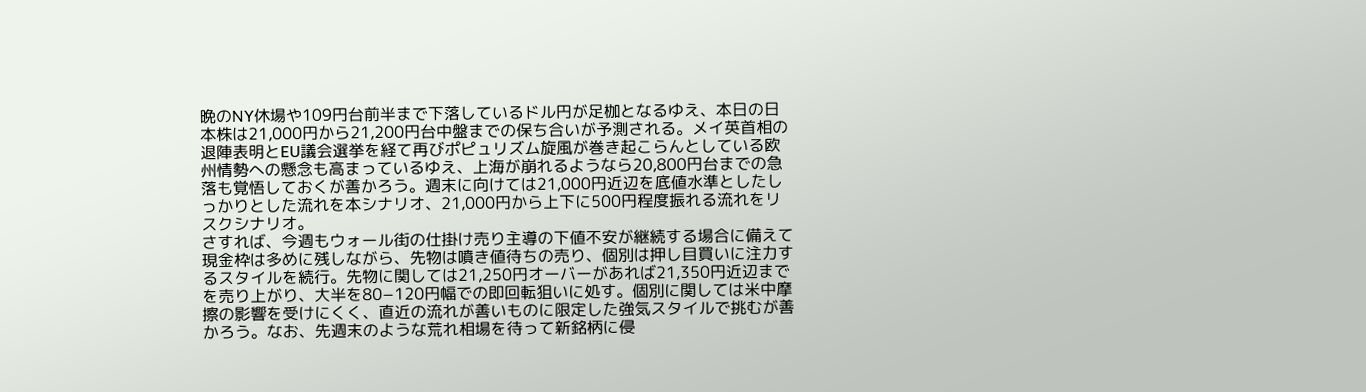晩のNY休場や109円台前半まで下落しているドル円が足枷となるゆえ、本日の日本株は21,000円から21,200円台中盤までの保ち合いが予測される。メイ英首相の退陣表明とEU議会選挙を経て再びポピュリズム旋風が巻き起こらんとしている欧州情勢への懸念も高まっているゆえ、上海が崩れるようなら20,800円台までの急落も覚悟しておくが善かろう。週末に向けては21,000円近辺を底値水準としたしっかりとした流れを本シナリオ、21,000円から上下に500円程度振れる流れをリスクシナリオ。
さすれば、今週もウォール街の仕掛け売り主導の下値不安が継続する場合に備えて現金枠は多めに残しながら、先物は噴き値待ちの売り、個別は押し目買いに注力するスタイルを続行。先物に関しては21,250円オーバーがあれば21,350円近辺までを売り上がり、大半を80−120円幅での即回転狙いに処す。個別に関しては米中摩擦の影響を受けにくく、直近の流れが善いものに限定した強気スタイルで挑むが善かろう。なお、先週末のような荒れ相場を待って新銘柄に侵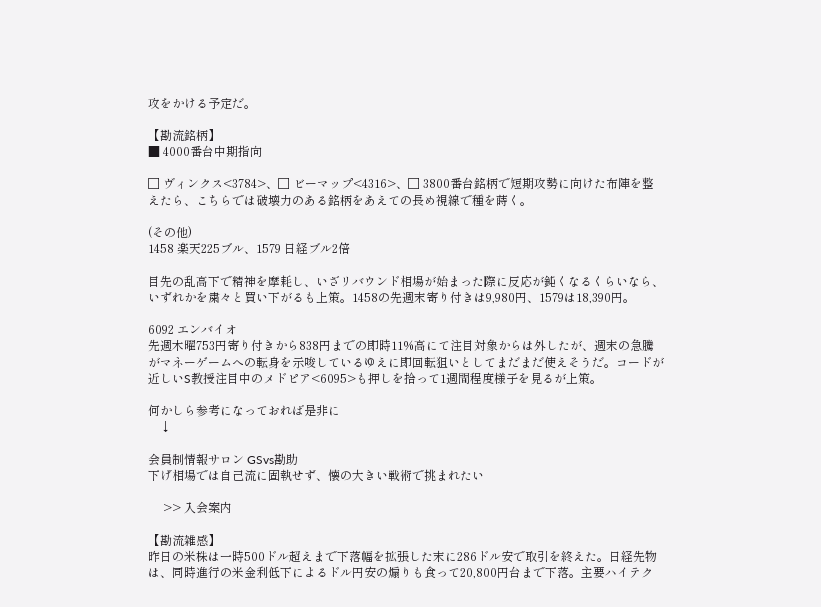攻をかける予定だ。

【勘流銘柄】
■ 4000番台中期指向

□ ヴィンクス<3784>、□ ビーマップ<4316>、□ 3800番台銘柄で短期攻勢に向けた布陣を整えたら、こちらでは破壊力のある銘柄をあえての長め視線で種を蒔く。

(その他)
1458 楽天225ブル、1579 日経ブル2倍

目先の乱高下で精神を摩耗し、いざリバウンド相場が始まった際に反応が鈍くなるくらいなら、いずれかを粛々と買い下がるも上策。1458の先週末寄り付きは9,980円、1579は18,390円。

6092 エンバイオ
先週木曜753円寄り付きから838円までの即時11%高にて注目対象からは外したが、週末の急騰がマネーゲームへの転身を示唆しているゆえに即回転狙いとしてまだまだ使えそうだ。コードが近しいS教授注目中のメドピア<6095>も押しを拾って1週間程度様子を見るが上策。

何かしら参考になっておれば是非に
    ↓

会員制情報サロン GSvs勘助
下げ相場では自己流に固執せず、懐の大きい戦術で挑まれたい

     >> 入会案内

【勘流雑感】
昨日の米株は一時500ドル超えまで下落幅を拡張した末に286ドル安で取引を終えた。日経先物は、同時進行の米金利低下によるドル円安の煽りも食って20,800円台まで下落。主要ハイテク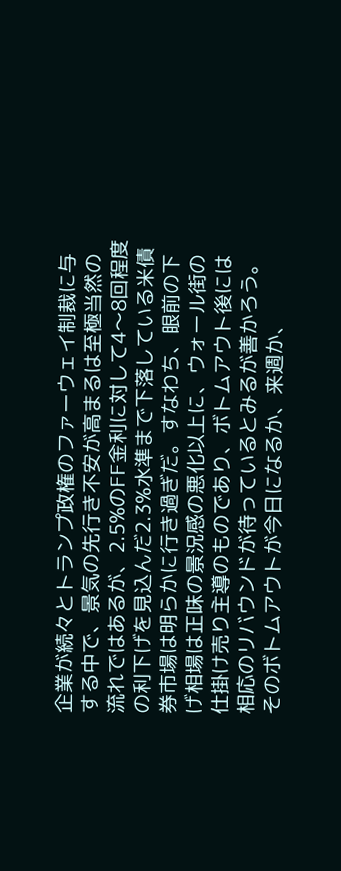企業が続々とトランプ政権のファーウェイ制裁に与する中で、景気の先行き不安が高まるは至極当然の流れではあるが、2.5%のFF金利に対して4〜8回程度の利下げを見込んだ2.3%水準まで下落している米債券市場は明らかに行き過ぎだ。すなわち、眼前の下げ相場は正味の景況感の悪化以上に、ウォール街の仕掛け売り主導のものであり、ボトムアウト後には相応のリバウンドが待っているとみるが善かろう。そのボトムアウトが今日になるか、来週か、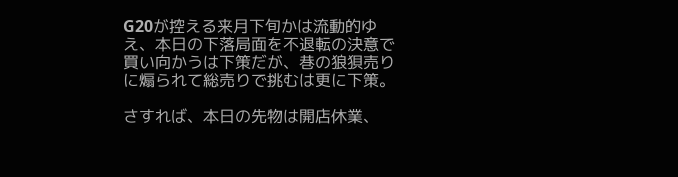G20が控える来月下旬かは流動的ゆえ、本日の下落局面を不退転の決意で買い向かうは下策だが、巷の狼狽売りに煽られて総売りで挑むは更に下策。

さすれば、本日の先物は開店休業、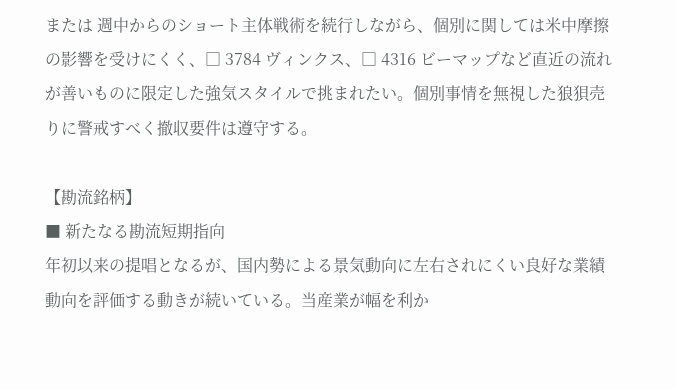または 週中からのショート主体戦術を続行しながら、個別に関しては米中摩擦の影響を受けにくく、□ 3784 ヴィンクス、□ 4316 ビーマップなど直近の流れが善いものに限定した強気スタイルで挑まれたい。個別事情を無視した狼狽売りに警戒すべく撤収要件は遵守する。

【勘流銘柄】
■ 新たなる勘流短期指向
年初以来の提唱となるが、国内勢による景気動向に左右されにくい良好な業績動向を評価する動きが続いている。当産業が幅を利か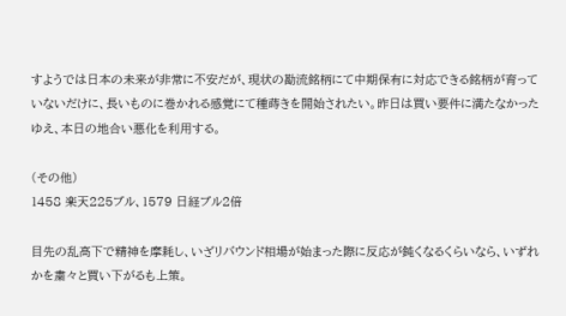すようでは日本の未来が非常に不安だが、現状の勘流銘柄にて中期保有に対応できる銘柄が育っていないだけに、長いものに巻かれる感覚にて種蒔きを開始されたい。昨日は買い要件に満たなかったゆえ、本日の地合い悪化を利用する。

(その他)
1458 楽天225ブル、1579 日経ブル2倍

目先の乱高下で精神を摩耗し、いざリバウンド相場が始まった際に反応が鈍くなるくらいなら、いずれかを粛々と買い下がるも上策。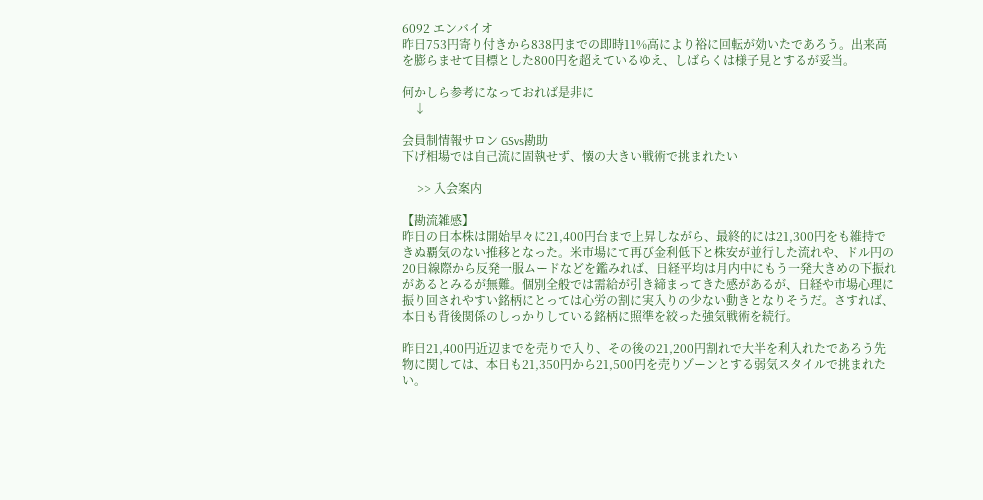6092 エンバイオ
昨日753円寄り付きから838円までの即時11%高により裕に回転が効いたであろう。出来高を膨らませて目標とした800円を超えているゆえ、しばらくは様子見とするが妥当。

何かしら参考になっておれば是非に
    ↓

会員制情報サロン GSvs勘助
下げ相場では自己流に固執せず、懐の大きい戦術で挑まれたい

     >> 入会案内

【勘流雑感】
昨日の日本株は開始早々に21,400円台まで上昇しながら、最終的には21,300円をも維持できぬ覇気のない推移となった。米市場にて再び金利低下と株安が並行した流れや、ドル円の20日線際から反発一服ムードなどを鑑みれば、日経平均は月内中にもう一発大きめの下振れがあるとみるが無難。個別全般では需給が引き締まってきた感があるが、日経や市場心理に振り回されやすい銘柄にとっては心労の割に実入りの少ない動きとなりそうだ。さすれば、本日も背後関係のしっかりしている銘柄に照準を絞った強気戦術を続行。

昨日21,400円近辺までを売りで入り、その後の21,200円割れで大半を利入れたであろう先物に関しては、本日も21,350円から21,500円を売りゾーンとする弱気スタイルで挑まれたい。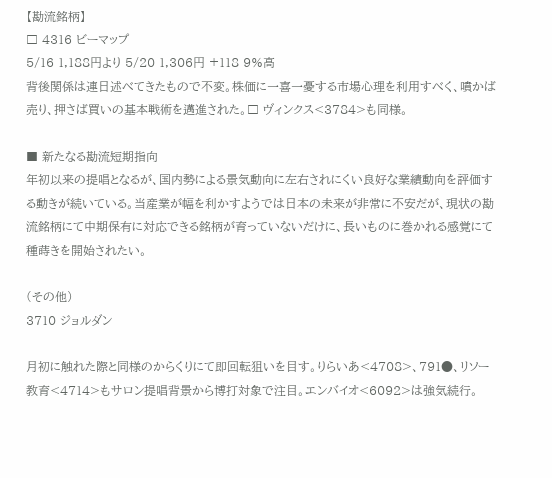【勘流銘柄】
□ 4316 ビーマップ
5/16 1,188円より 5/20 1,306円 +118 9%高
背後関係は連日述べてきたもので不変。株価に一喜一憂する市場心理を利用すべく、噴かば売り、押さば買いの基本戦術を邁進された。□ ヴィンクス<3784>も同様。

■ 新たなる勘流短期指向
年初以来の提唱となるが、国内勢による景気動向に左右されにくい良好な業績動向を評価する動きが続いている。当産業が幅を利かすようでは日本の未来が非常に不安だが、現状の勘流銘柄にて中期保有に対応できる銘柄が育っていないだけに、長いものに巻かれる感覚にて種蒔きを開始されたい。

(その他)
3710 ジョルダン

月初に触れた際と同様のからくりにて即回転狙いを目す。りらいあ<4708>、791●、リソー教育<4714>もサロン提唱背景から博打対象で注目。エンバイオ<6092>は強気続行。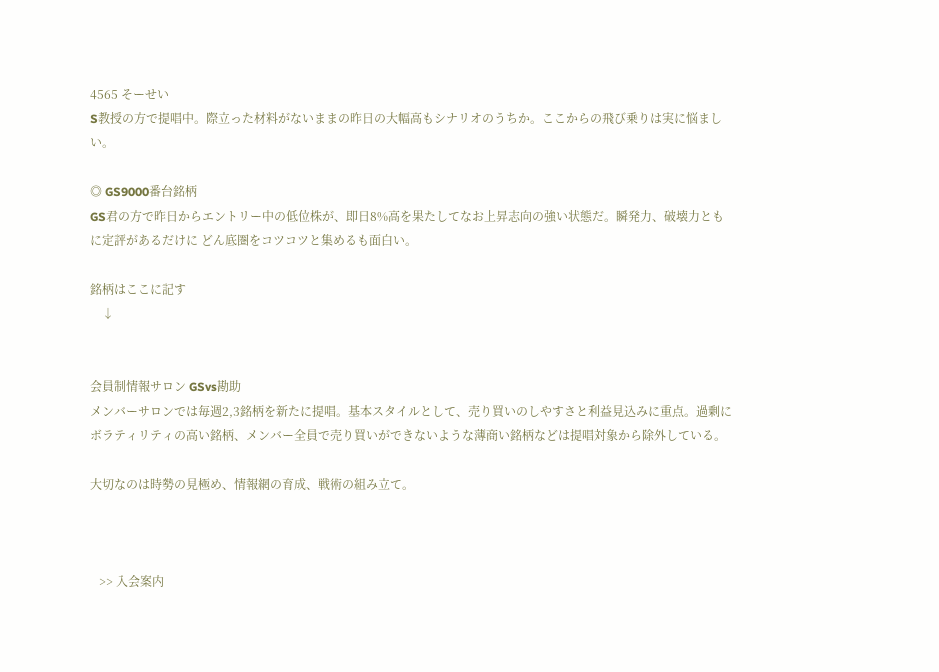4565 そーせい
S教授の方で提唱中。際立った材料がないままの昨日の大幅高もシナリオのうちか。ここからの飛び乗りは実に悩ましい。

◎ GS9000番台銘柄
GS君の方で昨日からエントリー中の低位株が、即日8%高を果たしてなお上昇志向の強い状態だ。瞬発力、破壊力ともに定評があるだけに どん底圏をコツコツと集めるも面白い。

銘柄はここに記す
    ↓


会員制情報サロン GSvs勘助
メンバーサロンでは毎週2,3銘柄を新たに提唱。基本スタイルとして、売り買いのしやすさと利益見込みに重点。過剰にボラティリティの高い銘柄、メンバー全員で売り買いができないような薄商い銘柄などは提唱対象から除外している。

大切なのは時勢の見極め、情報網の育成、戦術の組み立て。



   >> 入会案内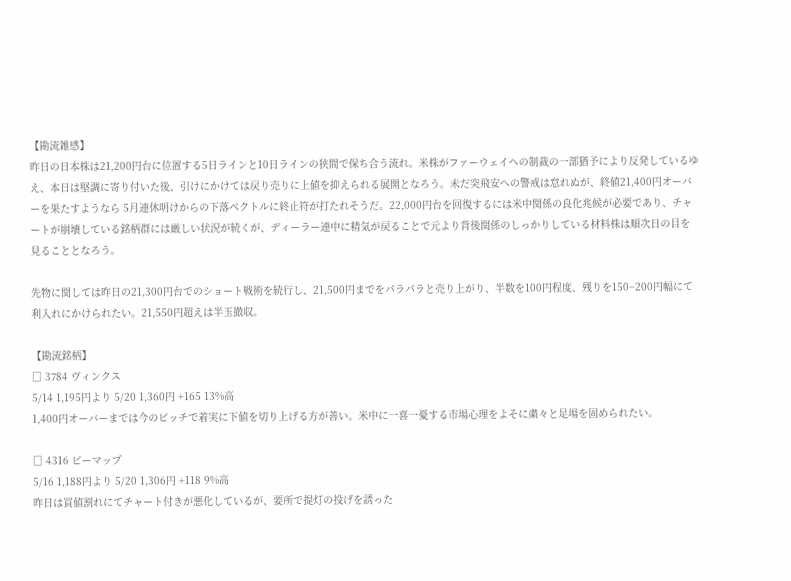【勘流雑感】
昨日の日本株は21,200円台に位置する5日ラインと10日ラインの狭間で保ち合う流れ。米株がファーウェイへの制裁の一部猶予により反発しているゆえ、本日は堅調に寄り付いた後、引けにかけては戻り売りに上値を抑えられる展開となろう。未だ突飛安への警戒は怠れぬが、終値21,400円オーバーを果たすようなら 5月連休明けからの下落ベクトルに終止符が打たれそうだ。22,000円台を回復するには米中関係の良化兆候が必要であり、チャートが崩壊している銘柄群には厳しい状況が続くが、ディーラー連中に精気が戻ることで元より背後関係のしっかりしている材料株は順次日の目を見ることとなろう。

先物に関しては昨日の21,300円台でのショート戦術を続行し、21,500円までをパラパラと売り上がり、半数を100円程度、残りを150−200円幅にて利入れにかけられたい。21,550円超えは半玉撤収。

【勘流銘柄】
□ 3784 ヴィンクス
5/14 1,195円より 5/20 1,360円 +165 13%高
1,400円オーバーまでは今のピッチで着実に下値を切り上げる方が善い。米中に一喜一憂する市場心理をよそに粛々と足場を固められたい。

□ 4316 ビーマップ
5/16 1,188円より 5/20 1,306円 +118 9%高
昨日は買値割れにてチャート付きが悪化しているが、要所で提灯の投げを誘った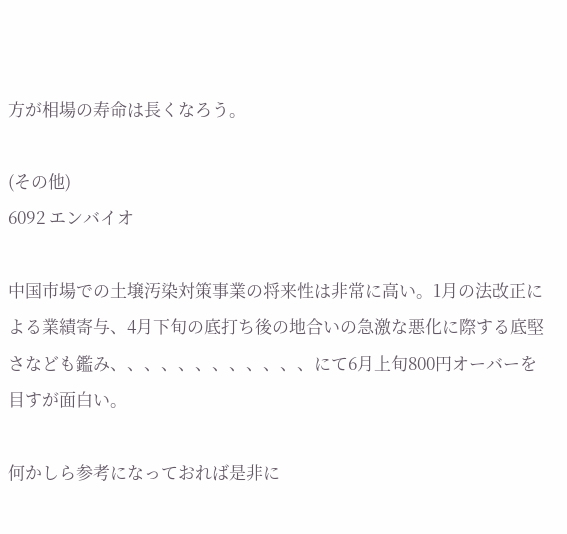方が相場の寿命は長くなろう。

(その他)
6092 エンバイオ

中国市場での土壌汚染対策事業の将来性は非常に高い。1月の法改正による業績寄与、4月下旬の底打ち後の地合いの急激な悪化に際する底堅さなども鑑み、、、、、、、、、、、、にて6月上旬800円オーバーを目すが面白い。

何かしら参考になっておれば是非に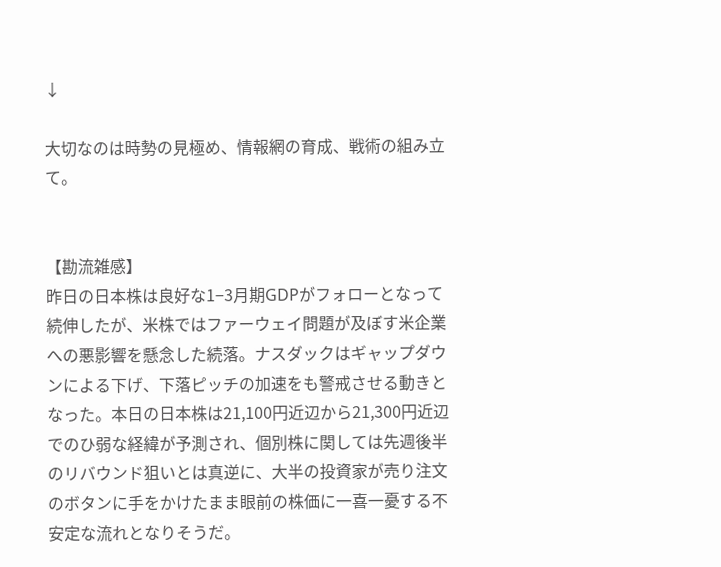↓

大切なのは時勢の見極め、情報網の育成、戦術の組み立て。


【勘流雑感】
昨日の日本株は良好な1−3月期GDPがフォローとなって続伸したが、米株ではファーウェイ問題が及ぼす米企業への悪影響を懸念した続落。ナスダックはギャップダウンによる下げ、下落ピッチの加速をも警戒させる動きとなった。本日の日本株は21,100円近辺から21,300円近辺でのひ弱な経緯が予測され、個別株に関しては先週後半のリバウンド狙いとは真逆に、大半の投資家が売り注文のボタンに手をかけたまま眼前の株価に一喜一憂する不安定な流れとなりそうだ。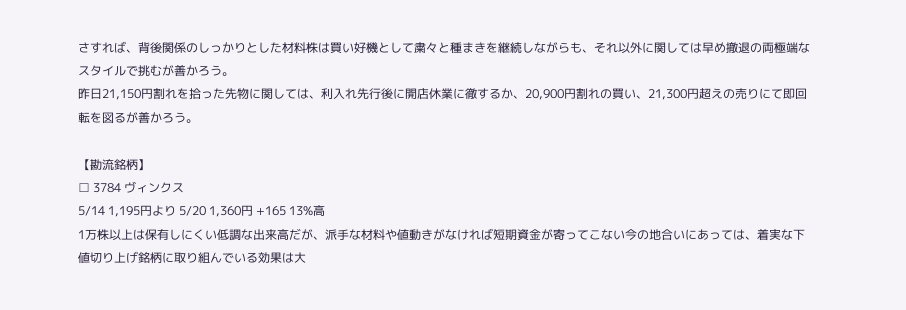さすれば、背後関係のしっかりとした材料株は買い好機として粛々と種まきを継続しながらも、それ以外に関しては早め撤退の両極端なスタイルで挑むが善かろう。
昨日21,150円割れを拾った先物に関しては、利入れ先行後に開店休業に徹するか、20,900円割れの買い、21,300円超えの売りにて即回転を図るが善かろう。

【勘流銘柄】
□ 3784 ヴィンクス
5/14 1,195円より 5/20 1,360円 +165 13%高
1万株以上は保有しにくい低調な出来高だが、派手な材料や値動きがなければ短期資金が寄ってこない今の地合いにあっては、着実な下値切り上げ銘柄に取り組んでいる効果は大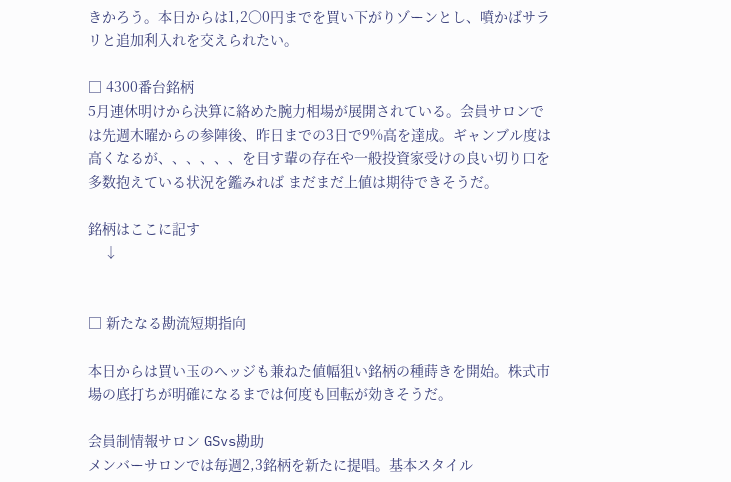きかろう。本日からは1,2〇0円までを買い下がりゾーンとし、噴かばサラリと追加利入れを交えられたい。

□ 4300番台銘柄
5月連休明けから決算に絡めた腕力相場が展開されている。会員サロンでは先週木曜からの参陣後、昨日までの3日で9%高を達成。ギャンブル度は高くなるが、、、、、、を目す輩の存在や一般投資家受けの良い切り口を多数抱えている状況を鑑みれば まだまだ上値は期待できそうだ。

銘柄はここに記す
    ↓


□ 新たなる勘流短期指向

本日からは買い玉のヘッジも兼ねた値幅狙い銘柄の種蒔きを開始。株式市場の底打ちが明確になるまでは何度も回転が効きそうだ。

会員制情報サロン GSvs勘助
メンバーサロンでは毎週2,3銘柄を新たに提唱。基本スタイル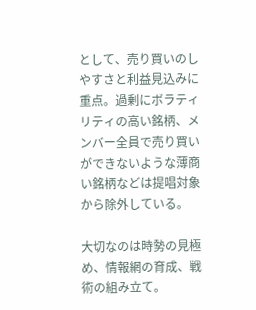として、売り買いのしやすさと利益見込みに重点。過剰にボラティリティの高い銘柄、メンバー全員で売り買いができないような薄商い銘柄などは提唱対象から除外している。

大切なのは時勢の見極め、情報網の育成、戦術の組み立て。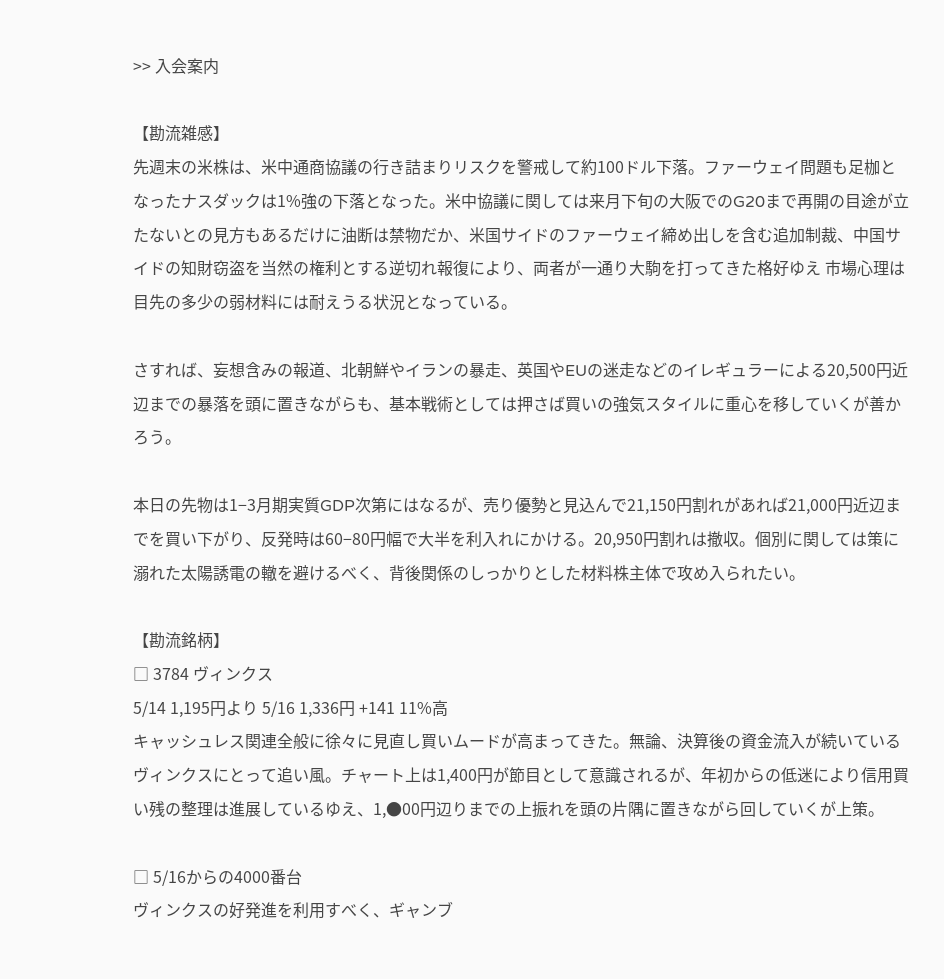>> 入会案内

【勘流雑感】
先週末の米株は、米中通商協議の行き詰まりリスクを警戒して約100ドル下落。ファーウェイ問題も足枷となったナスダックは1%強の下落となった。米中協議に関しては来月下旬の大阪でのG20まで再開の目途が立たないとの見方もあるだけに油断は禁物だか、米国サイドのファーウェイ締め出しを含む追加制裁、中国サイドの知財窃盗を当然の権利とする逆切れ報復により、両者が一通り大駒を打ってきた格好ゆえ 市場心理は目先の多少の弱材料には耐えうる状況となっている。

さすれば、妄想含みの報道、北朝鮮やイランの暴走、英国やEUの迷走などのイレギュラーによる20,500円近辺までの暴落を頭に置きながらも、基本戦術としては押さば買いの強気スタイルに重心を移していくが善かろう。

本日の先物は1−3月期実質GDP次第にはなるが、売り優勢と見込んで21,150円割れがあれば21,000円近辺までを買い下がり、反発時は60−80円幅で大半を利入れにかける。20,950円割れは撤収。個別に関しては策に溺れた太陽誘電の轍を避けるべく、背後関係のしっかりとした材料株主体で攻め入られたい。

【勘流銘柄】
□ 3784 ヴィンクス
5/14 1,195円より 5/16 1,336円 +141 11%高
キャッシュレス関連全般に徐々に見直し買いムードが高まってきた。無論、決算後の資金流入が続いているヴィンクスにとって追い風。チャート上は1,400円が節目として意識されるが、年初からの低迷により信用買い残の整理は進展しているゆえ、1,●00円辺りまでの上振れを頭の片隅に置きながら回していくが上策。

□ 5/16からの4000番台
ヴィンクスの好発進を利用すべく、ギャンブ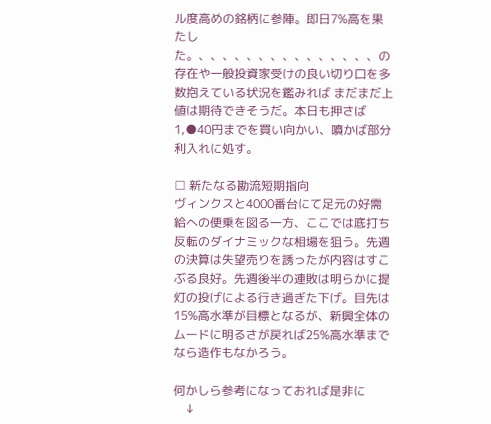ル度高めの銘柄に参陣。即日7%高を果たした。、、、、、、、、、、、、、、、の存在や一般投資家受けの良い切り口を多数抱えている状況を鑑みれば まだまだ上値は期待できそうだ。本日も押さば1,●40円までを買い向かい、噴かば部分利入れに処す。

□ 新たなる勘流短期指向
ヴィンクスと4000番台にて足元の好需給への便乗を図る一方、ここでは底打ち反転のダイナミックな相場を狙う。先週の決算は失望売りを誘ったが内容はすこぶる良好。先週後半の連敗は明らかに提灯の投げによる行き過ぎた下げ。目先は15%高水準が目標となるが、新興全体のムードに明るさが戻れば25%高水準までなら造作もなかろう。

何かしら参考になっておれば是非に
    ↓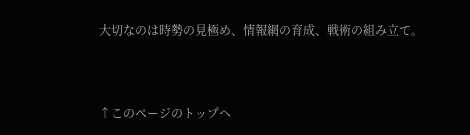大切なのは時勢の見極め、情報網の育成、戦術の組み立て。



↑このページのトップヘ